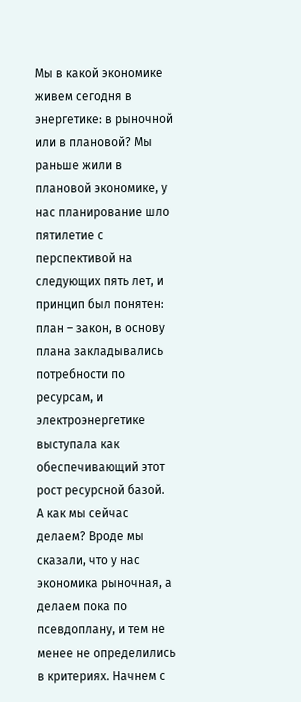Мы в какой экономике живем сегодня в энергетике: в рыночной или в плановой? Мы раньше жили в плановой экономике, у нас планирование шло пятилетие с перспективой на следующих пять лет, и принцип был понятен: план – закон, в основу плана закладывались потребности по ресурсам, и электроэнергетике выступала как обеспечивающий этот рост ресурсной базой.
А как мы сейчас делаем? Вроде мы сказали, что у нас экономика рыночная, а делаем пока по псевдоплану, и тем не менее не определились в критериях. Начнем с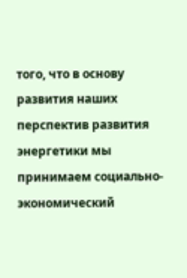того, что в основу развития наших перспектив развития энергетики мы принимаем социально-экономический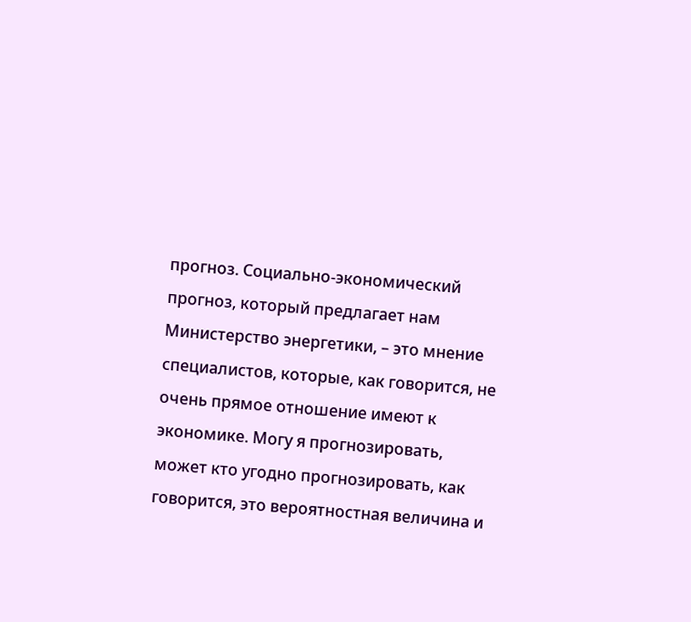прогноз. Социально-экономический прогноз, который предлагает нам Министерство энергетики, – это мнение специалистов, которые, как говорится, не очень прямое отношение имеют к экономике. Могу я прогнозировать, может кто угодно прогнозировать, как говорится, это вероятностная величина и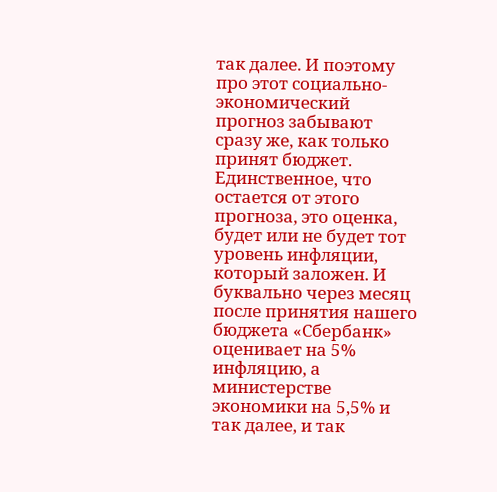так далее. И поэтому про этот социально-экономический прогноз забывают сразу же, как только принят бюджет.
Единственное, что остается от этого прогноза, это оценка, будет или не будет тот уровень инфляции, который заложен. И буквально через месяц после принятия нашего бюджета «Сбербанк» оценивает на 5% инфляцию, а министерстве экономики на 5,5% и так далее, и так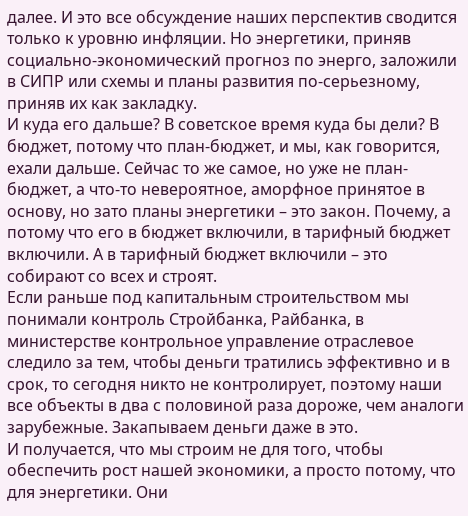далее. И это все обсуждение наших перспектив сводится только к уровню инфляции. Но энергетики, приняв социально-экономический прогноз по энерго, заложили в СИПР или схемы и планы развития по-серьезному, приняв их как закладку.
И куда его дальше? В советское время куда бы дели? В бюджет, потому что план-бюджет, и мы, как говорится, ехали дальше. Сейчас то же самое, но уже не план-бюджет, а что-то невероятное, аморфное принятое в основу, но зато планы энергетики – это закон. Почему, а потому что его в бюджет включили, в тарифный бюджет включили. А в тарифный бюджет включили – это собирают со всех и строят.
Если раньше под капитальным строительством мы понимали контроль Стройбанка, Райбанка, в министерстве контрольное управление отраслевое следило за тем, чтобы деньги тратились эффективно и в срок, то сегодня никто не контролирует, поэтому наши все объекты в два с половиной раза дороже, чем аналоги зарубежные. Закапываем деньги даже в это.
И получается, что мы строим не для того, чтобы обеспечить рост нашей экономики, а просто потому, что для энергетики. Они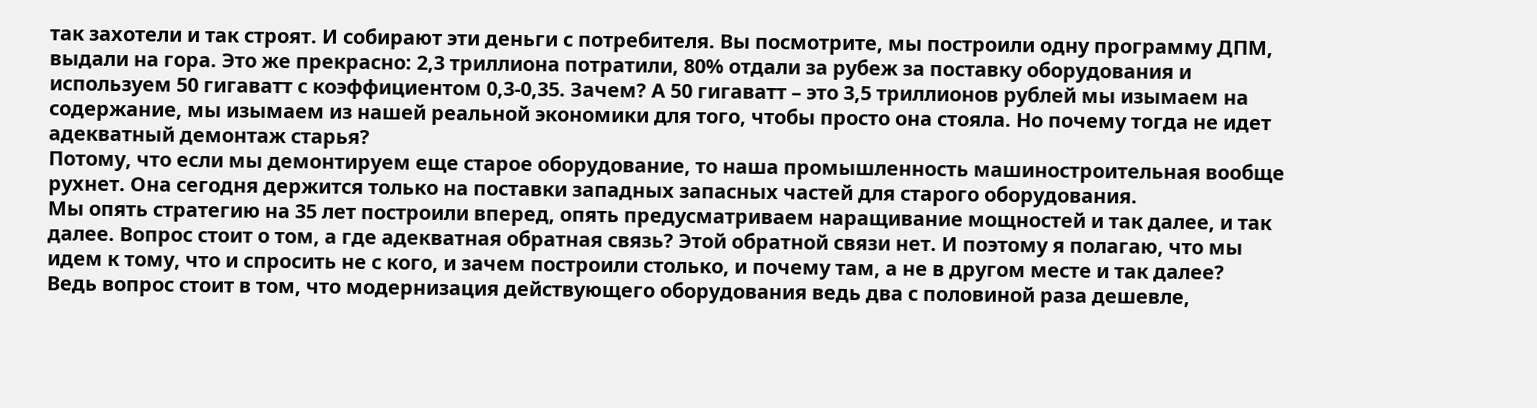так захотели и так строят. И собирают эти деньги с потребителя. Вы посмотрите, мы построили одну программу ДПМ, выдали на гора. Это же прекрасно: 2,3 триллиона потратили, 80% отдали за рубеж за поставку оборудования и используем 50 гигаватт с коэффициентом 0,3-0,35. Зачем? А 50 гигаватт – это 3,5 триллионов рублей мы изымаем на содержание, мы изымаем из нашей реальной экономики для того, чтобы просто она стояла. Но почему тогда не идет адекватный демонтаж старья?
Потому, что если мы демонтируем еще старое оборудование, то наша промышленность машиностроительная вообще рухнет. Она сегодня держится только на поставки западных запасных частей для старого оборудования.
Мы опять стратегию на 35 лет построили вперед, опять предусматриваем наращивание мощностей и так далее, и так далее. Вопрос стоит о том, а где адекватная обратная связь? Этой обратной связи нет. И поэтому я полагаю, что мы идем к тому, что и спросить не с кого, и зачем построили столько, и почему там, а не в другом месте и так далее?
Ведь вопрос стоит в том, что модернизация действующего оборудования ведь два с половиной раза дешевле,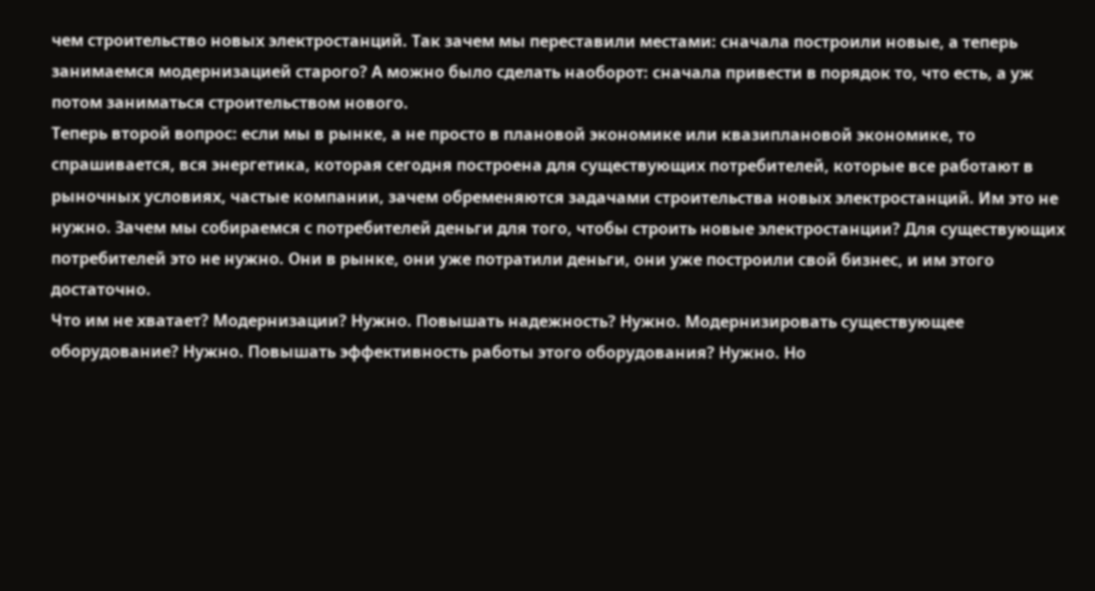чем строительство новых электростанций. Так зачем мы переставили местами: сначала построили новые, а теперь занимаемся модернизацией старого? А можно было сделать наоборот: сначала привести в порядок то, что есть, а уж потом заниматься строительством нового.
Теперь второй вопрос: если мы в рынке, а не просто в плановой экономике или квазиплановой экономике, то спрашивается, вся энергетика, которая сегодня построена для существующих потребителей, которые все работают в рыночных условиях, частые компании, зачем обременяются задачами строительства новых электростанций. Им это не нужно. Зачем мы собираемся с потребителей деньги для того, чтобы строить новые электростанции? Для существующих потребителей это не нужно. Они в рынке, они уже потратили деньги, они уже построили свой бизнес, и им этого достаточно.
Что им не хватает? Модернизации? Нужно. Повышать надежность? Нужно. Модернизировать существующее оборудование? Нужно. Повышать эффективность работы этого оборудования? Нужно. Но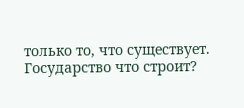только то, что существует. Государство что строит?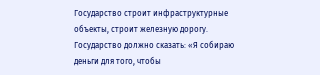Государство строит инфраструктурные объекты, строит железную дорогу. Государство должно сказать: «Я собираю деньги для того, чтобы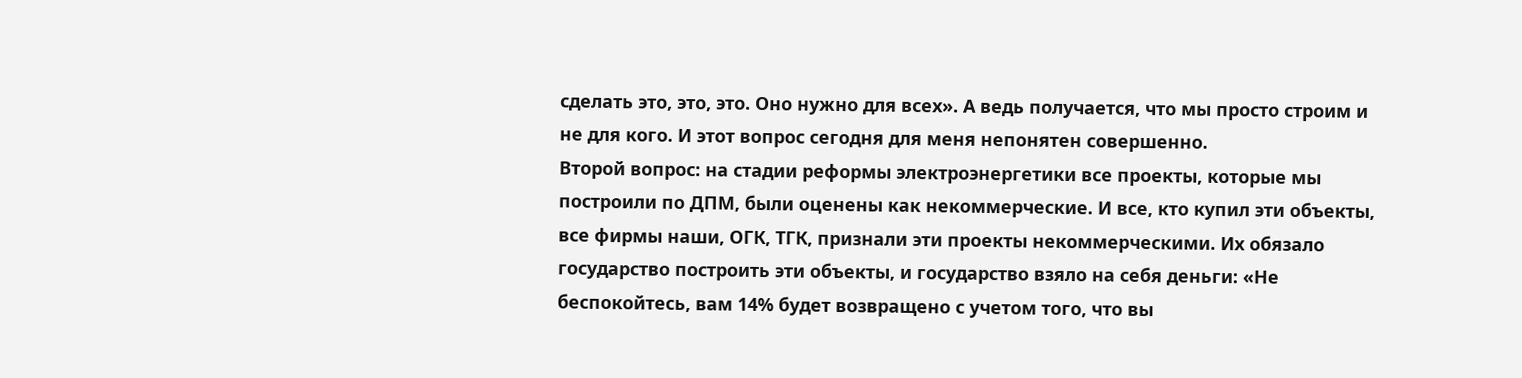сделать это, это, это. Оно нужно для всех». А ведь получается, что мы просто строим и не для кого. И этот вопрос сегодня для меня непонятен совершенно.
Второй вопрос: на стадии реформы электроэнергетики все проекты, которые мы построили по ДПМ, были оценены как некоммерческие. И все, кто купил эти объекты, все фирмы наши, ОГК, ТГК, признали эти проекты некоммерческими. Их обязало государство построить эти объекты, и государство взяло на себя деньги: «Не беспокойтесь, вам 14% будет возвращено с учетом того, что вы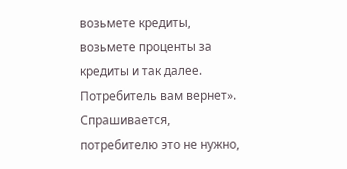возьмете кредиты, возьмете проценты за кредиты и так далее. Потребитель вам вернет». Спрашивается, потребителю это не нужно,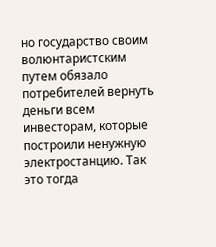но государство своим волюнтаристским путем обязало потребителей вернуть деньги всем инвесторам, которые построили ненужную электростанцию. Так это тогда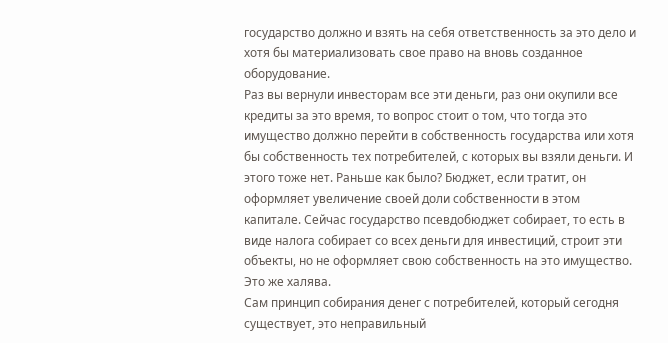государство должно и взять на себя ответственность за это дело и хотя бы материализовать свое право на вновь созданное оборудование.
Раз вы вернули инвесторам все эти деньги, раз они окупили все кредиты за это время, то вопрос стоит о том, что тогда это имущество должно перейти в собственность государства или хотя бы собственность тех потребителей, с которых вы взяли деньги. И этого тоже нет. Раньше как было? Бюджет, если тратит, он оформляет увеличение своей доли собственности в этом капитале. Сейчас государство псевдобюджет собирает, то есть в виде налога собирает со всех деньги для инвестиций, строит эти объекты, но не оформляет свою собственность на это имущество. Это же халява.
Сам принцип собирания денег с потребителей, который сегодня существует, это неправильный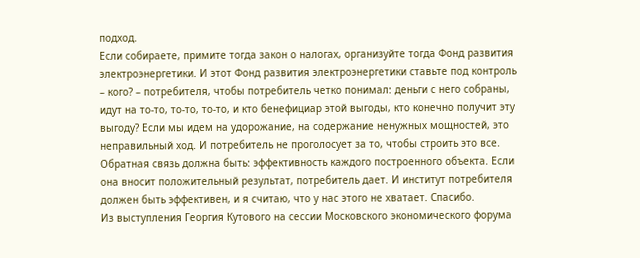подход.
Если собираете, примите тогда закон о налогах, организуйте тогда Фонд развития электроэнергетики. И этот Фонд развития электроэнергетики ставьте под контроль – кого? – потребителя, чтобы потребитель четко понимал: деньги с него собраны, идут на то-то, то-то, то-то, и кто бенефициар этой выгоды, кто конечно получит эту выгоду? Если мы идем на удорожание, на содержание ненужных мощностей, это неправильный ход. И потребитель не проголосует за то, чтобы строить это все. Обратная связь должна быть: эффективность каждого построенного объекта. Если она вносит положительный результат, потребитель дает. И институт потребителя должен быть эффективен, и я считаю, что у нас этого не хватает. Спасибо.
Из выступления Георгия Кутового на сессии Московского экономического форума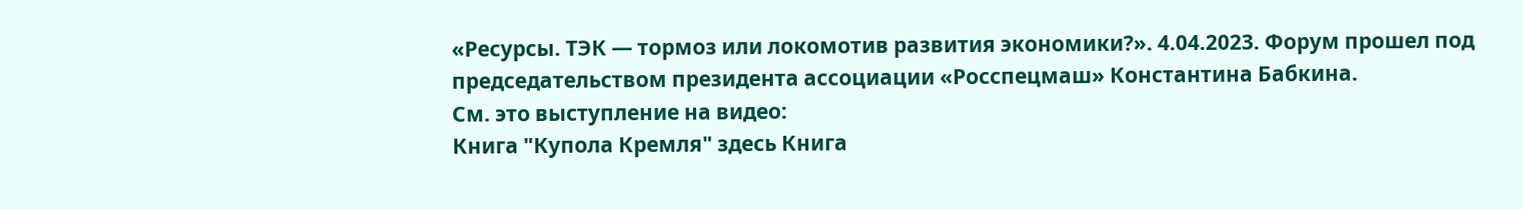«Ресурсы. ТЭК — тормоз или локомотив развития экономики?». 4.04.2023. Форум прошел под председательством президента ассоциации «Росспецмаш» Константина Бабкина.
См. это выступление на видео:
Книга "Купола Кремля" здесь Книга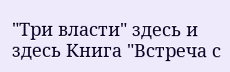"Три власти" здесь и здесь Книга "Встреча с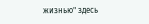жизнью" здесь